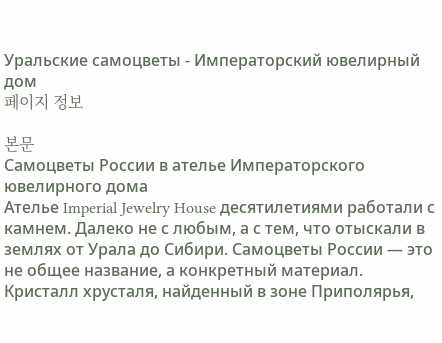Уральские самоцветы - Императорский ювелирный дом
페이지 정보

본문
Самоцветы России в ателье Императорского ювелирного дома
Ателье Imperial Jewelry House десятилетиями работали с камнем. Далеко не с любым, а с тем, что отыскали в землях от Урала до Сибири. Самоцветы России — это не общее название, а конкретный материал. Кристалл хрусталя, найденный в зоне Приполярья,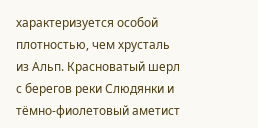характеризуется особой плотностью, чем хрусталь из Альп. Красноватый шерл с берегов реки Слюдянки и тёмно-фиолетовый аметист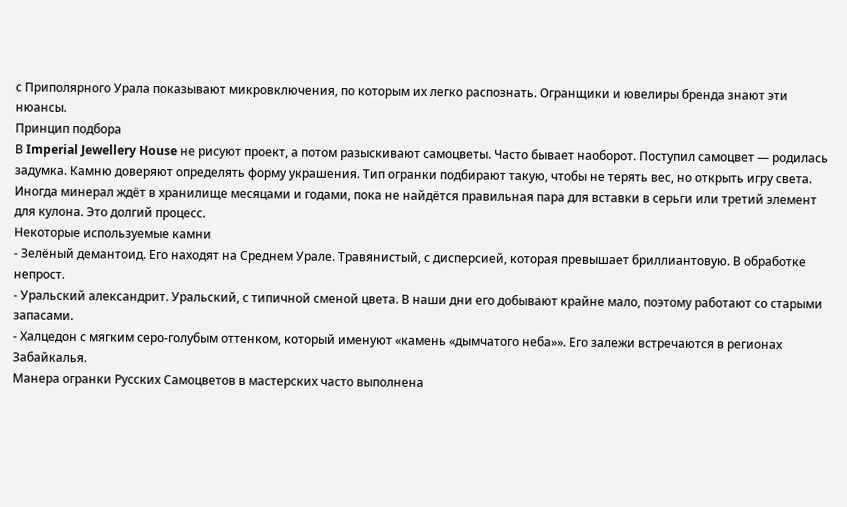с Приполярного Урала показывают микровключения, по которым их легко распознать. Огранщики и ювелиры бренда знают эти нюансы.
Принцип подбора
В Imperial Jewellery House не рисуют проект, а потом разыскивают самоцветы. Часто бывает наоборот. Поступил самоцвет — родилась задумка. Камню доверяют определять форму украшения. Тип огранки подбирают такую, чтобы не терять вес, но открыть игру света. Иногда минерал ждёт в хранилище месяцами и годами, пока не найдётся правильная пара для вставки в серьги или третий элемент для кулона. Это долгий процесс.
Некоторые используемые камни
- Зелёный демантоид. Его находят на Среднем Урале. Травянистый, с дисперсией, которая превышает бриллиантовую. В обработке непрост.
- Уральский александрит. Уральский, с типичной сменой цвета. В наши дни его добывают крайне мало, поэтому работают со старыми запасами.
- Халцедон с мягким серо-голубым оттенком, который именуют «камень «дымчатого неба»». Его залежи встречаются в регионах Забайкалья.
Манера огранки Русских Самоцветов в мастерских часто выполнена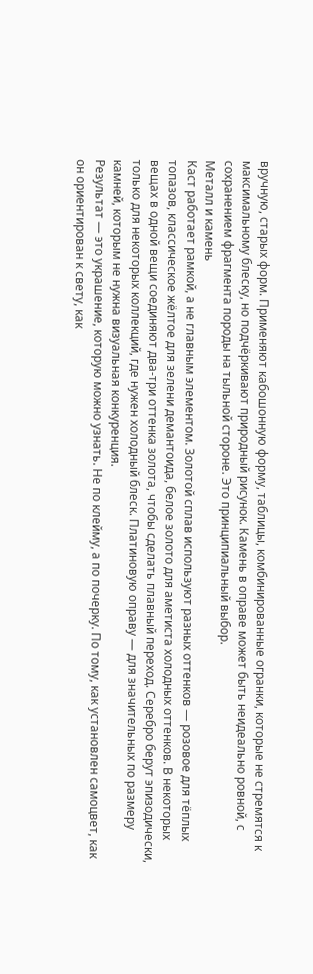вручную, старых форм. Применяют кабошонную форму, таблицы, комбинированные огранки, которые не стремятся к максимальному блеску, но подчёркивают природный рисунок. Камень в оправе может быть неидеально ровной, с сохранением фрагмента породы на тыльной стороне. Это принципиальный выбор.
Металл и камень
Каст работает рамкой, а не главным элементом. Золотой сплав используют разных оттенков — розовое для тёплых топазов, классическое жёлтое для зелени демантоида, белое золото для аметиста холодных оттенков. В некоторых вещах в одной вещи соединяют два-три оттенка золота, чтобы сделать плавный переход. Серебро берут эпизодически, только для некоторых коллекций, где нужен холодный блеск. Платиновую оправу — для значительных по размеру камней, которым не нужна визуальная конкуренция.
Результат — это украшение, которую можно узнать. Не по клейму, а по почерку. По тому, как установлен самоцвет, как он ориентирован к свету, как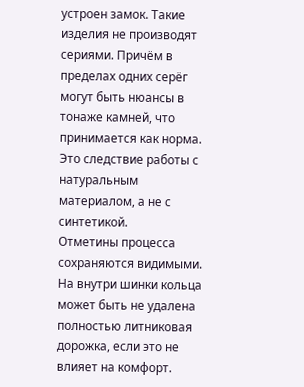устроен замок. Такие изделия не производят сериями. Причём в пределах одних серёг могут быть нюансы в тонаже камней, что принимается как норма. Это следствие работы с натуральным материалом, а не с синтетикой.
Отметины процесса сохраняются видимыми. На внутри шинки кольца может быть не удалена полностью литниковая дорожка, если это не влияет на комфорт.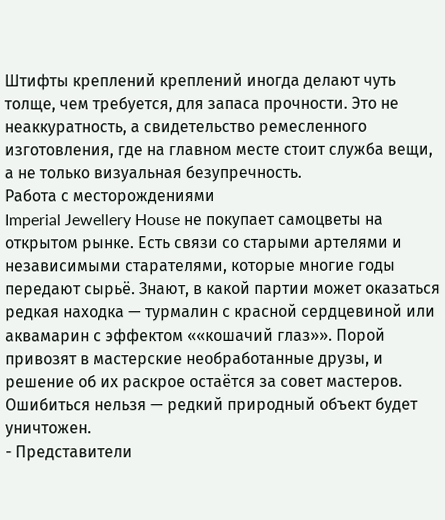Штифты креплений креплений иногда делают чуть толще, чем требуется, для запаса прочности. Это не неаккуратность, а свидетельство ремесленного изготовления, где на главном месте стоит служба вещи, а не только визуальная безупречность.
Работа с месторождениями
Imperial Jewellery House не покупает самоцветы на открытом рынке. Есть связи со старыми артелями и независимыми старателями, которые многие годы передают сырьё. Знают, в какой партии может оказаться редкая находка — турмалин с красной сердцевиной или аквамарин с эффектом ««кошачий глаз»». Порой привозят в мастерские необработанные друзы, и решение об их раскрое остаётся за совет мастеров. Ошибиться нельзя — редкий природный объект будет уничтожен.
- Представители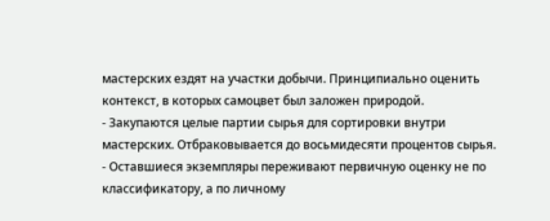мастерских ездят на участки добычи. Принципиально оценить контекст, в которых самоцвет был заложен природой.
- Закупаются целые партии сырья для сортировки внутри мастерских. Отбраковывается до восьмидесяти процентов сырья.
- Оставшиеся экземпляры переживают первичную оценку не по классификатору, а по личному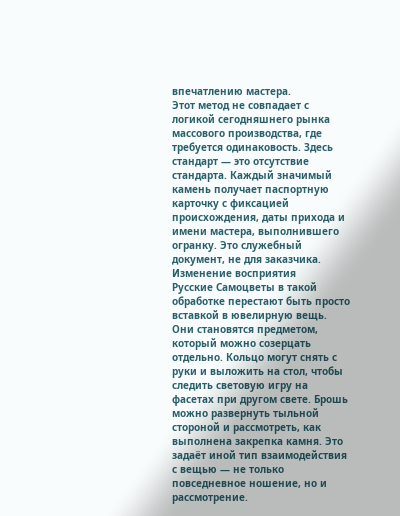впечатлению мастера.
Этот метод не совпадает с логикой сегодняшнего рынка массового производства, где требуется одинаковость. Здесь стандарт — это отсутствие стандарта. Каждый значимый камень получает паспортную карточку с фиксацией происхождения, даты прихода и имени мастера, выполнившего огранку. Это служебный документ, не для заказчика.
Изменение восприятия
Русские Самоцветы в такой обработке перестают быть просто вставкой в ювелирную вещь. Они становятся предметом, который можно созерцать отдельно. Кольцо могут снять с руки и выложить на стол, чтобы следить световую игру на фасетах при другом свете. Брошь можно развернуть тыльной стороной и рассмотреть, как выполнена закрепка камня. Это задаёт иной тип взаимодействия с вещью — не только повседневное ношение, но и рассмотрение.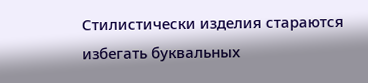Стилистически изделия стараются избегать буквальных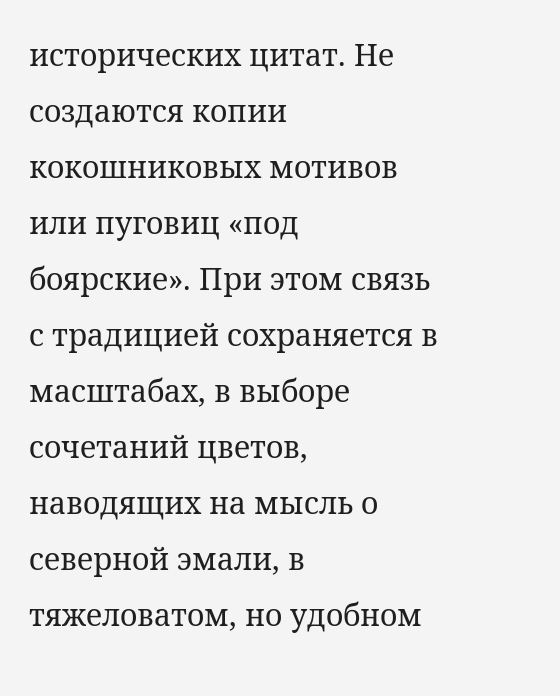исторических цитат. Не создаются копии кокошниковых мотивов или пуговиц «под боярские». При этом связь с традицией сохраняется в масштабах, в выборе сочетаний цветов, наводящих на мысль о северной эмали, в тяжеловатом, но удобном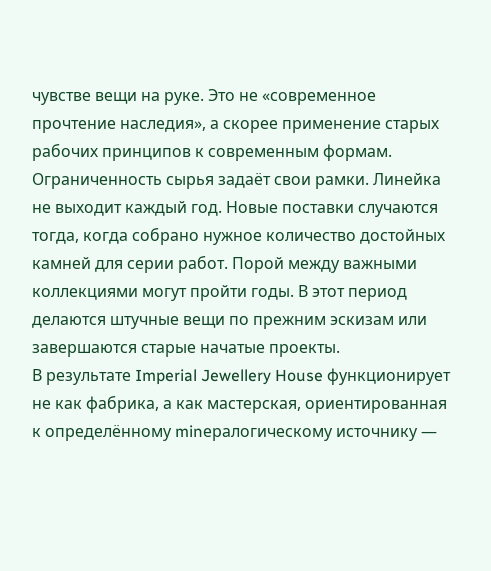чувстве вещи на руке. Это не «современное прочтение наследия», а скорее применение старых рабочих принципов к современным формам.
Ограниченность сырья задаёт свои рамки. Линейка не выходит каждый год. Новые поставки случаются тогда, когда собрано нужное количество достойных камней для серии работ. Порой между важными коллекциями могут пройти годы. В этот период делаются штучные вещи по прежним эскизам или завершаются старые начатые проекты.
В результате Imperial Jewellery House функционирует не как фабрика, а как мастерская, ориентированная к определённому minералогическому источнику —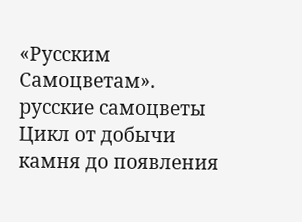«Русским Самоцветам». русские самоцветы Цикл от добычи камня до появления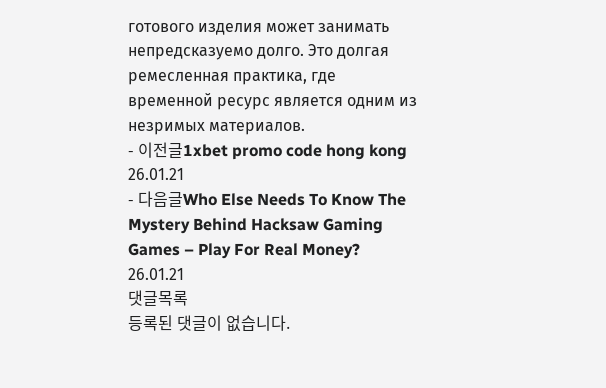готового изделия может занимать непредсказуемо долго. Это долгая ремесленная практика, где временной ресурс является одним из незримых материалов.
- 이전글1xbet promo code hong kong 26.01.21
- 다음글Who Else Needs To Know The Mystery Behind Hacksaw Gaming Games – Play For Real Money? 26.01.21
댓글목록
등록된 댓글이 없습니다.